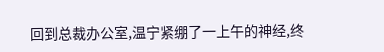回到总裁办公室,温宁紧绷了一上午的神经,终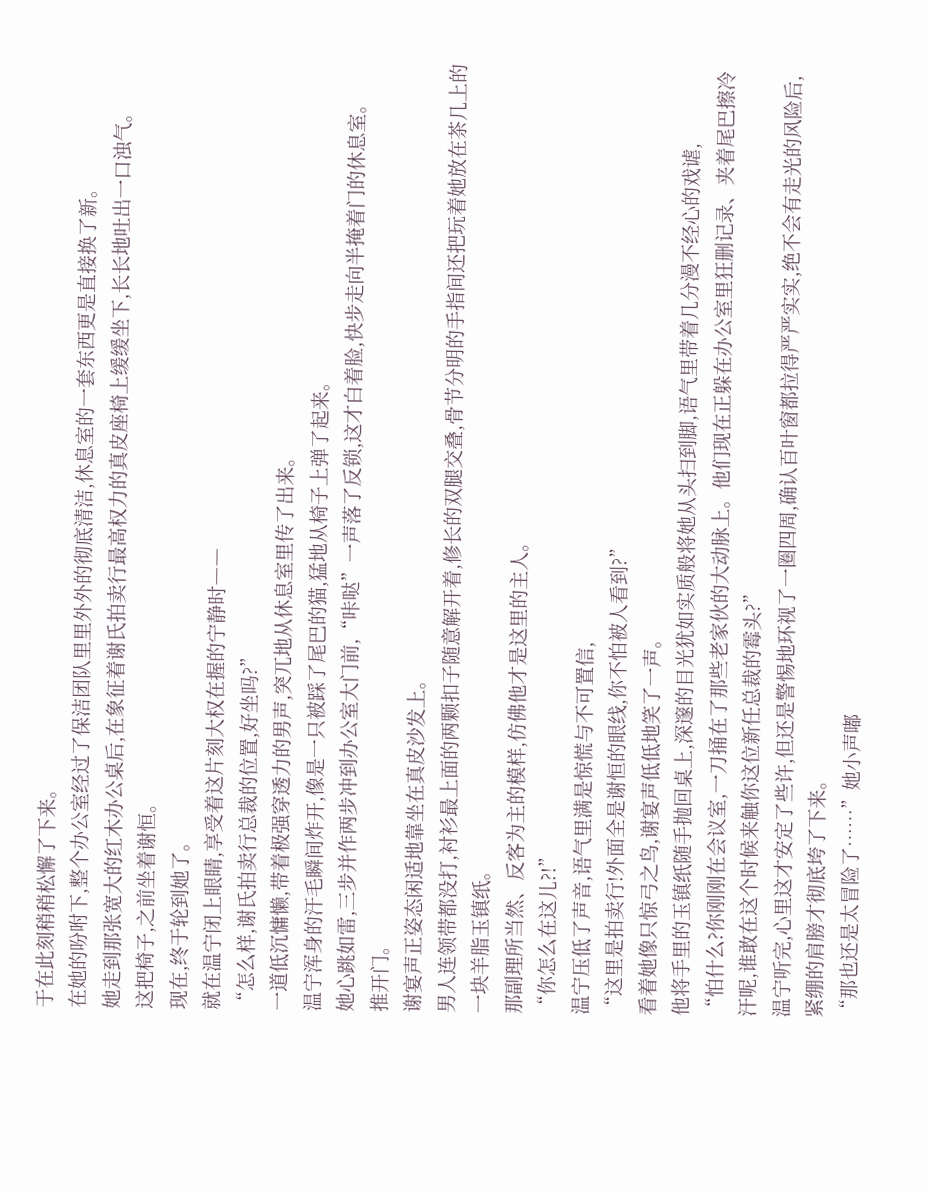于在此刻稍稍松懈了下来。
在她的吩咐下,整个办公室经过了保洁团队里里外外的彻底清洁,休息室的一套东西更是直接换了新。
她走到那张宽大的红木办公桌后,在象征着谢氏拍卖行最高权力的真皮座椅上缓缓坐下,长长地吐出一口浊气。
这把椅子,之前坐着谢恒。
现在,终于轮到她了。
就在温宁闭上眼睛,享受着这片刻大权在握的宁静时――
“怎么样,谢氏拍卖行总裁的位置,好坐吗?”
一道低沉慵懒,带着极强穿透力的男声,突兀地从休息室里传了出来。
温宁浑身的汗毛瞬间炸开,像是一只被踩了尾巴的猫,猛地从椅子上弹了起来。
她心跳如雷,三步并作两步冲到办公室大门前,“咔哒”一声落了反锁,这才白着脸,快步走向半掩着门的休息室。
推开门。
谢宴声正姿态闲适地靠坐在真皮沙发上。
男人连领带都没打,衬衫最上面的两颗扣子随意解开着,修长的双腿交叠,骨节分明的手指间还把玩着她放在茶几上的一块羊脂玉镇纸。
那副理所当然、反客为主的模样,仿佛他才是这里的主人。
“你怎么在这儿?!”
温宁压低了声音,语气里满是惊慌与不可置信,
“这里是拍卖行!外面全是谢恒的眼线,你不怕被人看到?”
看着她像只惊弓之鸟,谢宴声低低地笑了一声。
他将手里的玉镇纸随手抛回桌上,深邃的目光犹如实质般将她从头扫到脚,语气里带着几分漫不经心的戏谑,
“怕什么?你刚刚在会议室,一刀捅在了那些老家伙的大动脉上。他们现在正躲在办公室里狂删记录、夹着尾巴擦冷汗呢,谁敢在这个时候来触你这位新任总裁的霉头?”
温宁听完,心里这才安定了些许,但还是警惕地环视了一圈四周,确认百叶窗都拉得严严实实,绝不会有走光的风险后,紧绷的肩膀才彻底垮了下来。
“那也还是太冒险了……”她小声嘟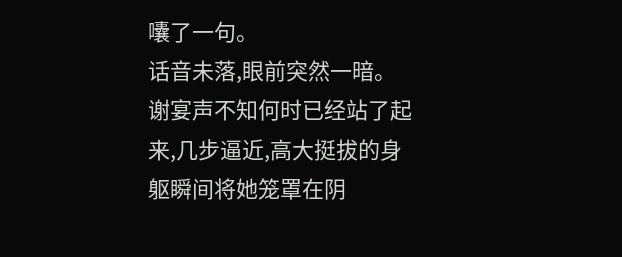囔了一句。
话音未落,眼前突然一暗。
谢宴声不知何时已经站了起来,几步逼近,高大挺拔的身躯瞬间将她笼罩在阴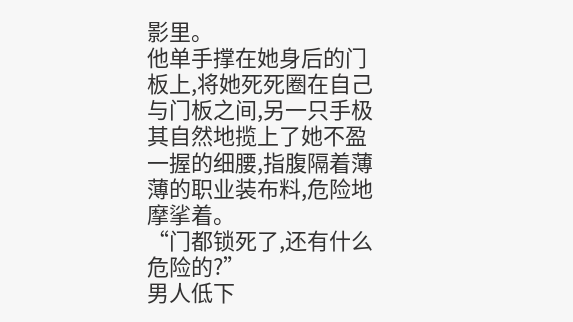影里。
他单手撑在她身后的门板上,将她死死圈在自己与门板之间,另一只手极其自然地揽上了她不盈一握的细腰,指腹隔着薄薄的职业装布料,危险地摩挲着。
“门都锁死了,还有什么危险的?”
男人低下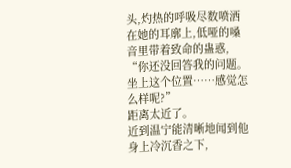头,灼热的呼吸尽数喷洒在她的耳廓上,低哑的嗓音里带着致命的蛊惑,
“你还没回答我的问题。坐上这个位置……感觉怎么样呢?”
距离太近了。
近到温宁能清晰地闻到他身上冷沉香之下,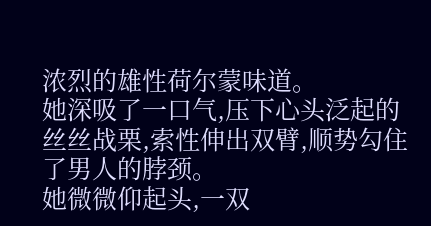浓烈的雄性荷尔蒙味道。
她深吸了一口气,压下心头泛起的丝丝战栗,索性伸出双臂,顺势勾住了男人的脖颈。
她微微仰起头,一双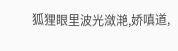狐狸眼里波光潋滟,娇嗔道,